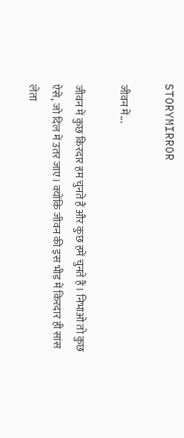STORYMIRROR

जीवन में...

जीवन में कुछ किरदार हम चुनते हैं और कुछ हमें चुनते हैं। निभाओ तो कुछ ऐसे, जो दिल में उतर जाए। क्योंकि जीवन की इस भीड़ में किरदार ही सांस लेता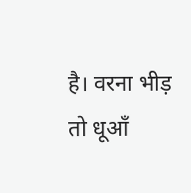है। वरना भीड़ तो धूआँ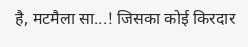है, मटमैला सा...! जिसका कोई किरदार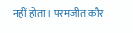नहीं होता। परमजीत कौर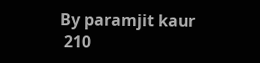By paramjit kaur
 210